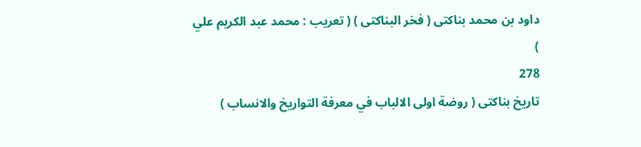داود بن محمد بناكتى ( فخر البناكتى ) ( تعريب : محمد عبد الكريم علي )
278
تاريخ بناكتى ( روضة اولى الالباب في معرفة التواريخ والانساب )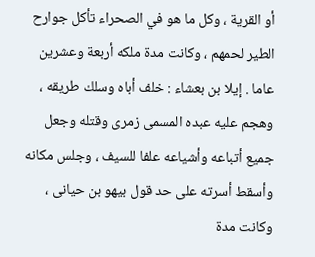أو القرية ، وكل ما هو في الصحراء تأكل جوارح الطير لحمهم ، وكانت مدة ملكه أربعة وعشرين عاما . إيلا بن بعشاء : خلف أباه وسلك طريقه ، وهجم عليه عبده المسمى زمرى وقتله وجعل جميع أتباعه وأشياعه علفا للسيف ، وجلس مكانه وأسقط أسرته على حد قول بيهو بن حيانى ، وكانت مدة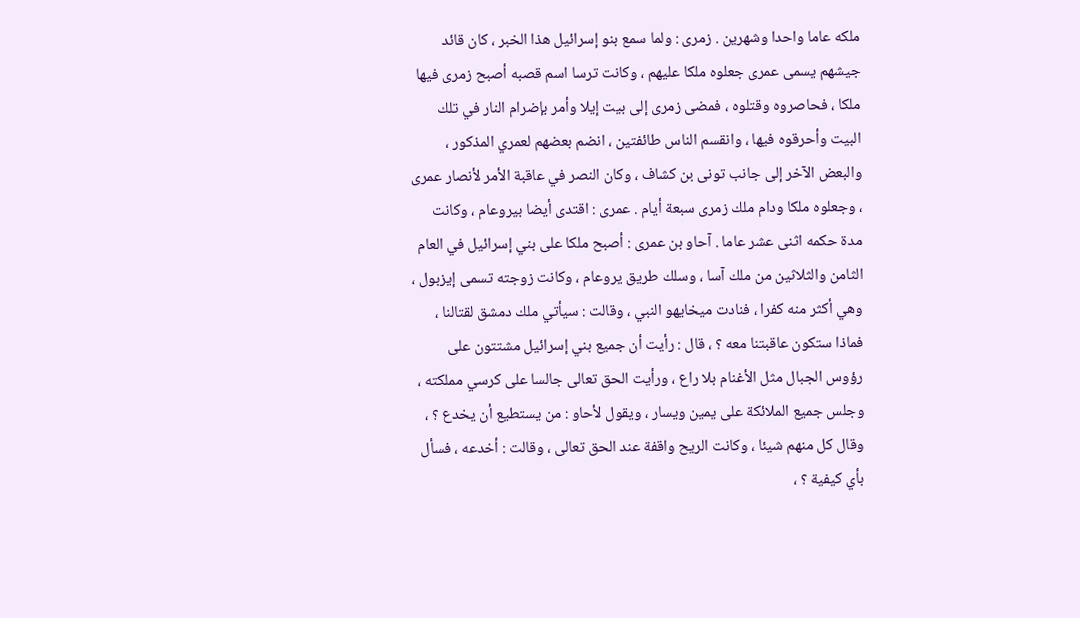ملكه عاما واحدا وشهرين . زمرى : ولما سمع بنو إسرائيل هذا الخبر ، كان قائد جيشهم يسمى عمرى جعلوه ملكا عليهم ، وكانت ترسا اسم قصبه أصبح زمرى فيها ملكا ، فحاصروه وقتلوه ، فمضى زمرى إلى بيت إيلا وأمر بإضرام النار في تلك البيت وأحرقوه فيها ، وانقسم الناس طائفتين ، انضم بعضهم لعمري المذكور ، والبعض الآخر إلى جانب تونى بن كشاف ، وكان النصر في عاقبة الأمر لأنصار عمرى ، وجعلوه ملكا ودام ملك زمرى سبعة أيام . عمرى : اقتدى أيضا بيروعام ، وكانت مدة حكمه اثنى عشر عاما . آحاو بن عمرى : أصبح ملكا على بني إسرائيل في العام الثامن والثلاثين من ملك آسا ، وسلك طريق يروعام ، وكانت زوجته تسمى إيزبول ، وهي أكثر منه كفرا ، فنادت ميخايهو النبي ، وقالت : سيأتي ملك دمشق لقتالنا ، فماذا ستكون عاقبتنا معه ؟ ، قال : رأيت أن جميع بني إسرائيل مشتتون على رؤوس الجبال مثل الأغنام بلا راع ، ورأيت الحق تعالى جالسا على كرسي مملكته ، وجلس جميع الملائكة على يمين ويسار ، ويقول لأحاو : من يستطيع أن يخدع ؟ ، وقال كل منهم شيئا ، وكانت الريح واقفة عند الحق تعالى ، وقالت : أخدعه ، فسأل بأي كيفية ؟ ،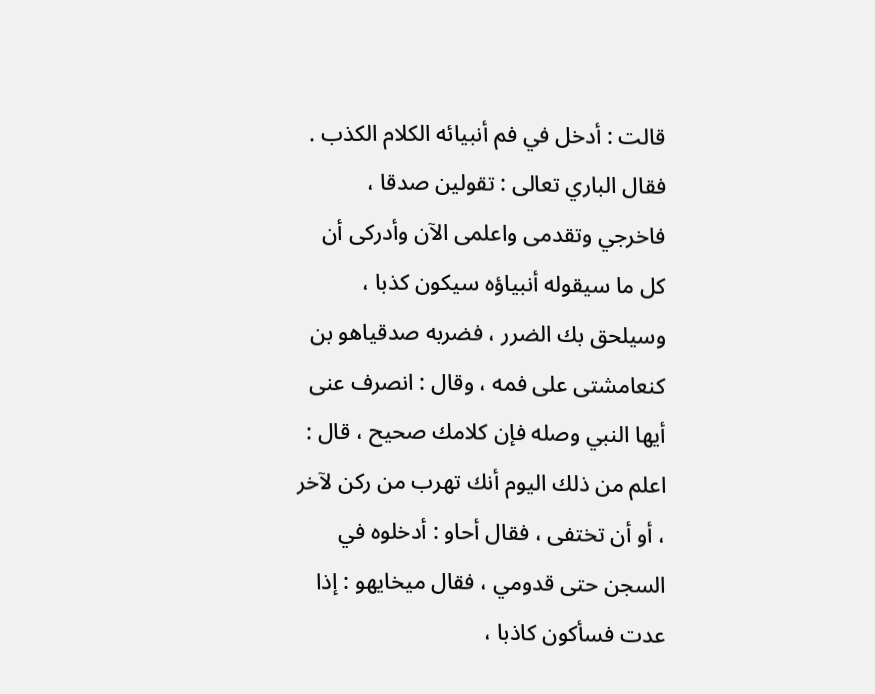قالت : أدخل في فم أنبيائه الكلام الكذب . فقال الباري تعالى : تقولين صدقا ، فاخرجي وتقدمى واعلمى الآن وأدركى أن كل ما سيقوله أنبياؤه سيكون كذبا ، وسيلحق بك الضرر ، فضربه صدقياهو بن كنعامشتى على فمه ، وقال : انصرف عنى أيها النبي وصله فإن كلامك صحيح ، قال : اعلم من ذلك اليوم أنك تهرب من ركن لآخر ، أو أن تختفى ، فقال أحاو : أدخلوه في السجن حتى قدومي ، فقال ميخايهو : إذا عدت فسأكون كاذبا ،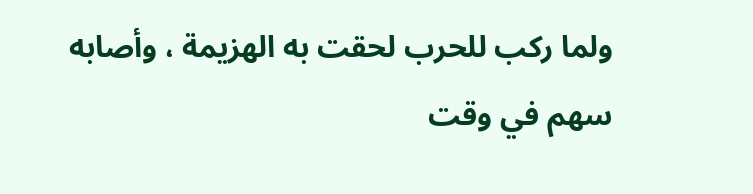ولما ركب للحرب لحقت به الهزيمة ، وأصابه سهم في وقت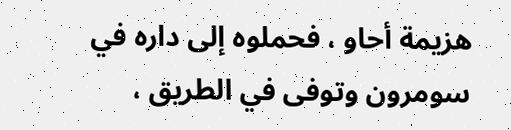هزيمة أحاو ، فحملوه إلى داره في سومرون وتوفى في الطريق ،